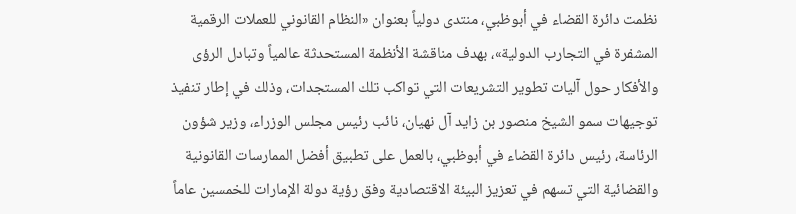نظمت دائرة القضاء في أبوظبي، منتدى دولياً بعنوان «النظام القانوني للعملات الرقمية المشفرة في التجارب الدولية»، بهدف مناقشة الأنظمة المستحدثة عالمياً وتبادل الرؤى والأفكار حول آليات تطوير التشريعات التي تواكب تلك المستجدات، وذلك في إطار تنفيذ توجيهات سمو الشيخ منصور بن زايد آل نهيان، نائب رئيس مجلس الوزراء، وزير شؤون الرئاسة، رئيس دائرة القضاء في أبوظبي، بالعمل على تطبيق أفضل الممارسات القانونية والقضائية التي تسهم في تعزيز البيئة الاقتصادية وفق رؤية دولة الإمارات للخمسين عاماً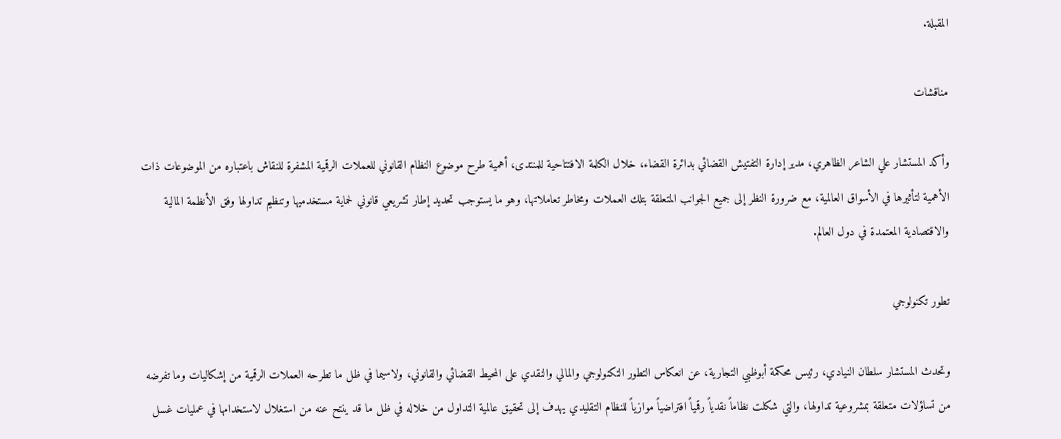المقبلة.

مناقشات

وأكد المستشار علي الشاعر الظاهري، مدير إدارة التفتيش القضائي بدائرة القضاء، خلال الكلمة الافتتاحية للمنتدى، أهمية طرح موضوع النظام القانوني للعملات الرقمية المشفرة للنقاش باعتباره من الموضوعات ذات الأهمية لتأثيرها في الأسواق العالمية، مع ضرورة النظر إلى جميع الجوانب المتعلقة بتلك العملات ومخاطر تعاملاتها، وهو ما يستوجب تحديد إطار تشريعي قانوني لحماية مستخدميها وتنظيم تداولها وفق الأنظمة المالية والاقتصادية المعتمدة في دول العالم.

تطور تكنولوجي

وتحدث المستشار سلطان النيادي، رئيس محكمة أبوظبي التجارية، عن انعكاس التطور التكنولوجي والمالي والنقدي على المحيط القضائي والقانوني، ولاسيما في ظل ما تطرحه العملات الرقمية من إشكاليات وما تفرضه من تساؤلات متعلقة بمشروعية تداولها، والتي شكلت نظاماً نقدياً رقمياً افتراضياً موازياً للنظام التقليدي يهدف إلى تحقيق عالمية التداول من خلاله في ظل ما قد ينتح عنه من استغلال لاستخدامها في عمليات غسل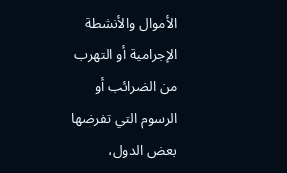الأموال والأنشطة الإجرامية أو التهرب من الضرائب أو الرسوم التي تفرضها بعض الدول،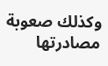وكذلك صعوبة مصادرتها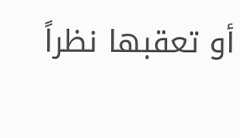أو تعقبها نظراً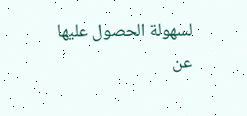لسهولة الحصول عليها عن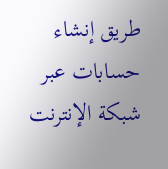طريق إنشاء حسابات عبر شبكة الإنترنت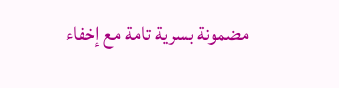مضمونة بسرية تامة مع إخفاء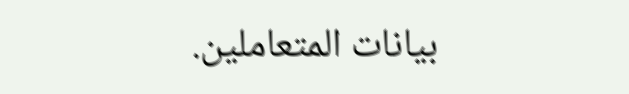بيانات المتعاملين.